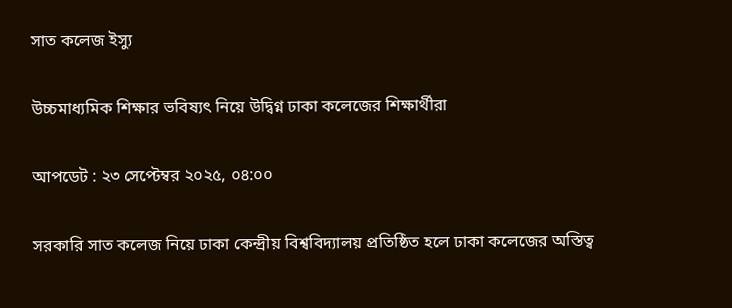সাত কলেজ ইস্যু

উচ্চমাধ্যমিক শিক্ষার ভবিষ্যৎ নিয়ে উদ্বিগ্ন ঢাকা কলেজের শিক্ষার্থীরা

আপডেট : ২৩ সেপ্টেম্বর ২০২৫, ০৪:০০

সরকারি সাত কলেজ নিয়ে ঢাকা কেন্দ্রীয় বিশ্ববিদ্যালয় প্রতিষ্ঠিত হলে ঢাকা কলেজের অস্তিত্ব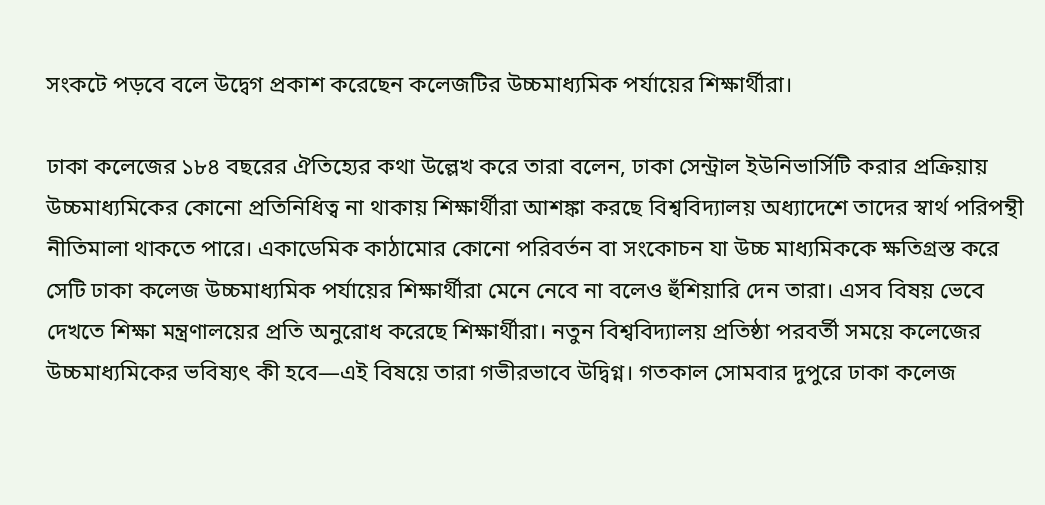সংকটে পড়বে বলে উদ্বেগ প্রকাশ করেছেন কলেজটির উচ্চমাধ্যমিক পর্যায়ের শিক্ষার্থীরা।

ঢাকা কলেজের ১৮৪ বছরের ঐতিহ্যের কথা উল্লেখ করে তারা বলেন, ঢাকা সেন্ট্রাল ইউনিভার্সিটি করার প্রক্রিয়ায় উচ্চমাধ্যমিকের কোনো প্রতিনিধিত্ব না থাকায় শিক্ষার্থীরা আশঙ্কা করছে বিশ্ববিদ্যালয় অধ্যাদেশে তাদের স্বার্থ পরিপন্থী নীতিমালা থাকতে পারে। একাডেমিক কাঠামোর কোনো পরিবর্তন বা সংকোচন যা উচ্চ মাধ্যমিককে ক্ষতিগ্রস্ত করে সেটি ঢাকা কলেজ উচ্চমাধ্যমিক পর্যায়ের শিক্ষার্থীরা মেনে নেবে না বলেও হুঁশিয়ারি দেন তারা। এসব বিষয় ভেবে দেখতে শিক্ষা মন্ত্রণালয়ের প্রতি অনুরোধ করেছে শিক্ষার্থীরা। নতুন বিশ্ববিদ্যালয় প্রতিষ্ঠা পরবর্তী সময়ে কলেজের উচ্চমাধ্যমিকের ভবিষ্যৎ কী হবে—এই বিষয়ে তারা গভীরভাবে উদ্বিগ্ন। গতকাল সোমবার দুপুরে ঢাকা কলেজ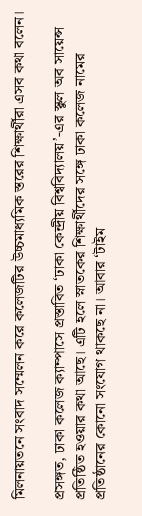মিলনায়তনে সংবাদ সম্মেলন করে কলেজটির উচ্চমাধ্যমিক স্তরের শিক্ষার্থীরা এসব কথা বলেন।

প্রসঙ্গত, ঢাকা কলেজ ক্যাম্পাসে প্রস্তাবিত ‘ঢাকা কেন্দ্রীয় বিশ্ববিদ্যালয়’-এর স্কুল অব সায়েন্স প্রতিষ্ঠিত হওয়ার কথা আছে। এটি হলে স্নাতকের শিক্ষার্থীদের সঙ্গে ঢাকা কলেজ নামের প্রতিষ্ঠানের কোনো সংযোগ থাকছে না। আবার ‘টাইম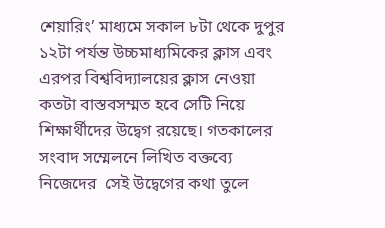শেয়ারিং’ মাধ্যমে সকাল ৮টা থেকে দুপুর ১২টা পর্যন্ত উচ্চমাধ্যমিকের ক্লাস এবং এরপর বিশ্ববিদ্যালয়ের ক্লাস নেওয়া কতটা বাস্তবসম্মত হবে সেটি নিয়ে শিক্ষার্থীদের উদ্বেগ রয়েছে। গতকালের সংবাদ সম্মেলনে লিখিত বক্তব্যে নিজেদের  সেই উদ্বেগের কথা তুলে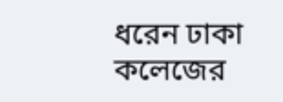ধরেন ঢাকা কলেজের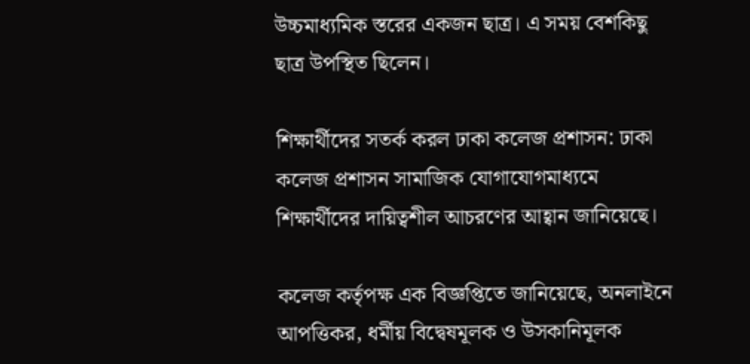উচ্চমাধ্যমিক স্তরের একজন ছাত্র। এ সময় বেশকিছু ছাত্র উপস্থিত ছিলেন।

শিক্ষার্থীদের সতর্ক করল ঢাকা কলেজ প্রশাসন: ঢাকা কলেজ প্রশাসন সামাজিক যোগাযোগমাধ্যমে শিক্ষার্থীদের দায়িত্বশীল আচরণের আহ্বান জানিয়েছে।

কলেজ কর্তৃপক্ষ এক বিজ্ঞপ্তিতে জানিয়েছে, অনলাইনে আপত্তিকর, ধর্মীয় বিদ্বেষমূলক ও উসকানিমূলক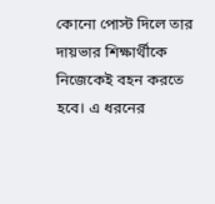কোনো পোস্ট দিলে তার দায়ভার শিক্ষার্থীকে নিজেকেই বহন করতে হবে। এ ধরনের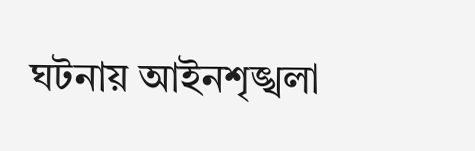ঘটনায় আইনশৃঙ্খলা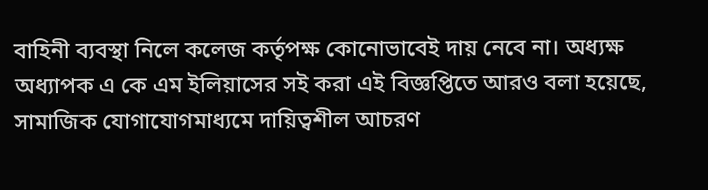বাহিনী ব্যবস্থা নিলে কলেজ কর্তৃপক্ষ কোনোভাবেই দায় নেবে না। অধ্যক্ষ অধ্যাপক এ কে এম ইলিয়াসের সই করা এই বিজ্ঞপ্তিতে আরও বলা হয়েছে, সামাজিক যোগাযোগমাধ্যমে দায়িত্বশীল আচরণ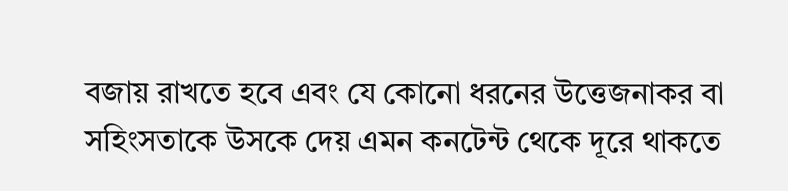বজায় রাখতে হবে এবং যে কোনো ধরনের উত্তেজনাকর বা সহিংসতাকে উসকে দেয় এমন কনটেন্ট থেকে দূরে থাকতে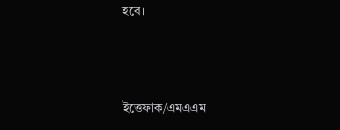হবে।



ইত্তেফাক/এমএএম